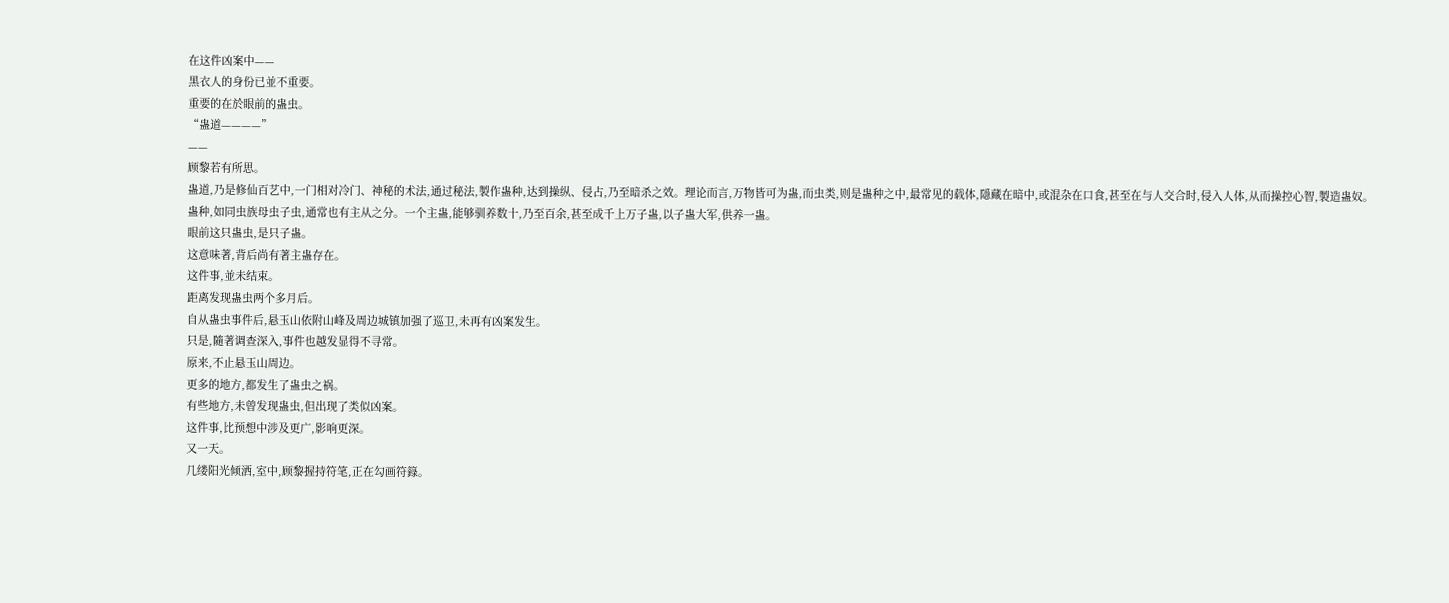在这件凶案中——
黑衣人的身份已並不重要。
重要的在於眼前的蛊虫。
“蛊道————”
——
顾黎若有所思。
蛊道,乃是修仙百艺中,一门相对冷门、神秘的术法,通过秘法,製作蛊种,达到操纵、侵占,乃至暗杀之效。理论而言,万物皆可为蛊,而虫类,则是蛊种之中,最常见的载体,隱藏在暗中,或混杂在口食,甚至在与人交合时,侵入人体,从而操控心智,製造蛊奴。
蛊种,如同虫族母虫子虫,通常也有主从之分。一个主蛊,能够驯养数十,乃至百余,甚至成千上万子蛊,以子蛊大军,供养一蛊。
眼前这只蛊虫,是只子蛊。
这意味著,背后尚有著主蛊存在。
这件事,並未结束。
距离发现蛊虫两个多月后。
自从蛊虫事件后,悬玉山依附山峰及周边城镇加强了巡卫,未再有凶案发生。
只是,隨著调查深入,事件也越发显得不寻常。
原来,不止悬玉山周边。
更多的地方,都发生了蛊虫之祸。
有些地方,未曾发现蛊虫,但出现了类似凶案。
这件事,比预想中涉及更广,影响更深。
又一天。
几缕阳光倾洒,室中,顾黎握持符笔,正在勾画符籙。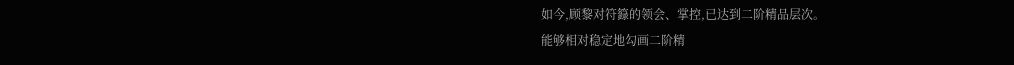如今,顾黎对符籙的领会、掌控,已达到二阶精品层次。
能够相对稳定地勾画二阶精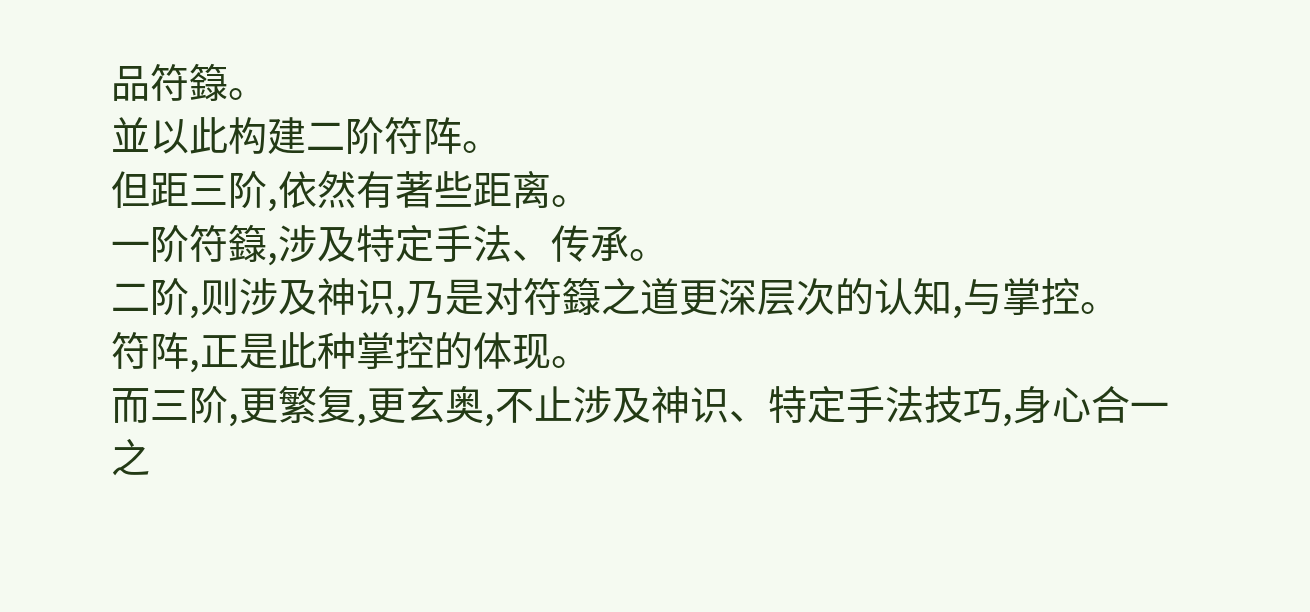品符籙。
並以此构建二阶符阵。
但距三阶,依然有著些距离。
一阶符籙,涉及特定手法、传承。
二阶,则涉及神识,乃是对符籙之道更深层次的认知,与掌控。
符阵,正是此种掌控的体现。
而三阶,更繁复,更玄奥,不止涉及神识、特定手法技巧,身心合一之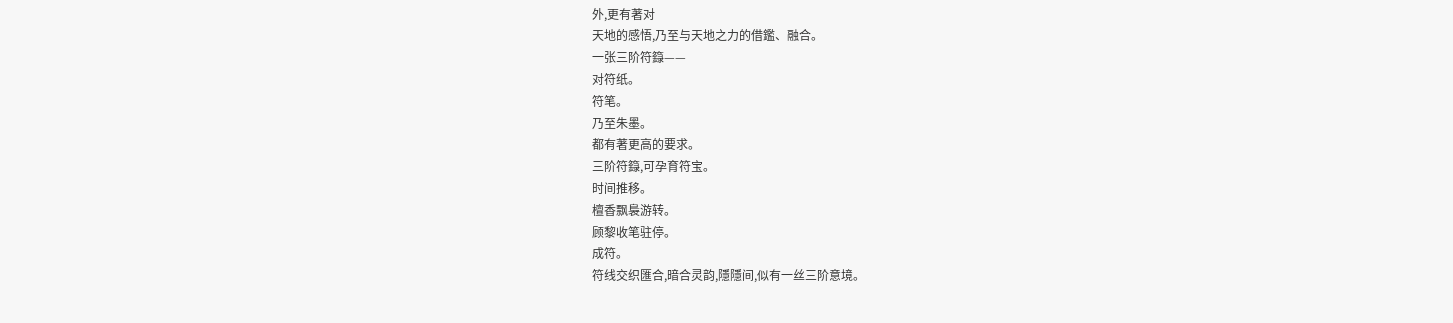外,更有著对
天地的感悟,乃至与天地之力的借鑑、融合。
一张三阶符籙——
对符纸。
符笔。
乃至朱墨。
都有著更高的要求。
三阶符籙,可孕育符宝。
时间推移。
檀香飘裊游转。
顾黎收笔驻停。
成符。
符线交织匯合,暗合灵韵,隱隱间,似有一丝三阶意境。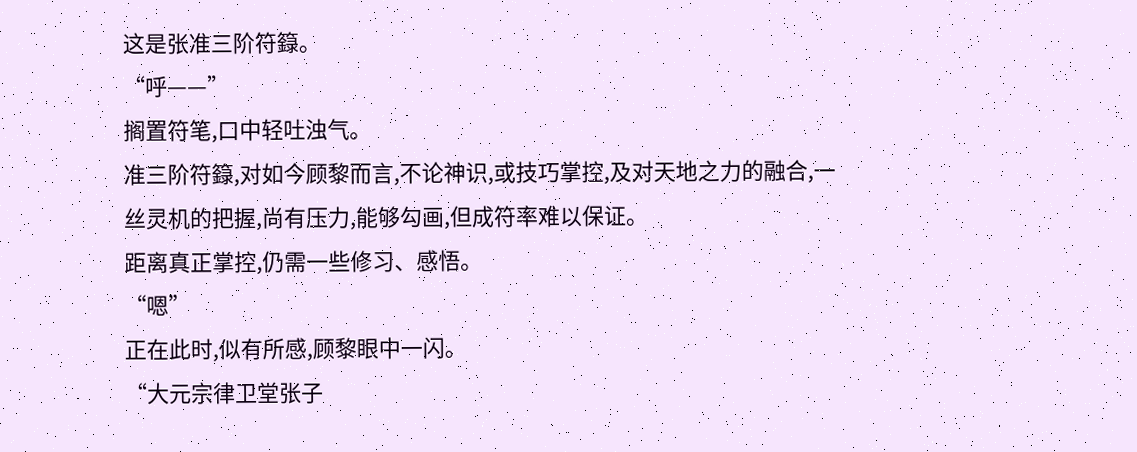这是张准三阶符籙。
“呼——”
搁置符笔,口中轻吐浊气。
准三阶符籙,对如今顾黎而言,不论神识,或技巧掌控,及对天地之力的融合,一丝灵机的把握,尚有压力,能够勾画,但成符率难以保证。
距离真正掌控,仍需一些修习、感悟。
“嗯”
正在此时,似有所感,顾黎眼中一闪。
“大元宗律卫堂张子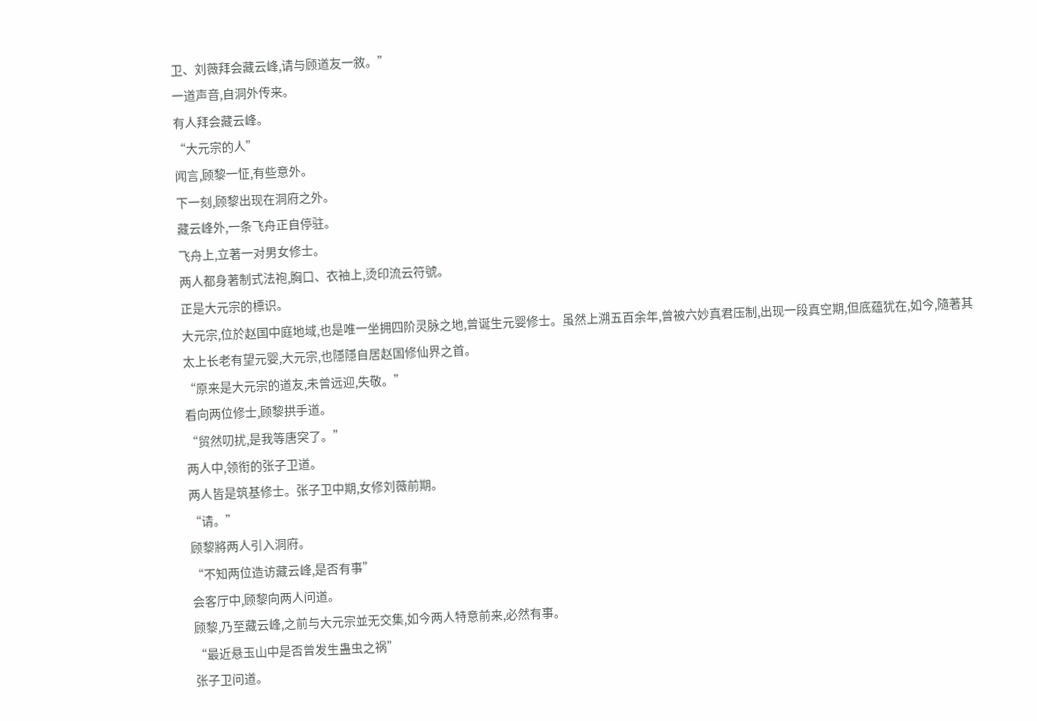卫、刘薇拜会藏云峰,请与顾道友一敘。”
一道声音,自洞外传来。
有人拜会藏云峰。
“大元宗的人”
闻言,顾黎一怔,有些意外。
下一刻,顾黎出现在洞府之外。
藏云峰外,一条飞舟正自停驻。
飞舟上,立著一对男女修士。
两人都身著制式法袍,胸口、衣袖上,烫印流云符號。
正是大元宗的標识。
大元宗,位於赵国中庭地域,也是唯一坐拥四阶灵脉之地,曾诞生元婴修士。虽然上溯五百余年,曾被六妙真君压制,出现一段真空期,但底蕴犹在,如今,隨著其太上长老有望元婴,大元宗,也隱隱自居赵国修仙界之首。
“原来是大元宗的道友,未曾远迎,失敬。”
看向两位修士,顾黎拱手道。
“贸然叨扰,是我等唐突了。”
两人中,领衔的张子卫道。
两人皆是筑基修士。张子卫中期,女修刘薇前期。
“请。”
顾黎將两人引入洞府。
“不知两位造访藏云峰,是否有事”
会客厅中,顾黎向两人问道。
顾黎,乃至藏云峰,之前与大元宗並无交集,如今两人特意前来,必然有事。
“最近悬玉山中是否曾发生蛊虫之祸”
张子卫问道。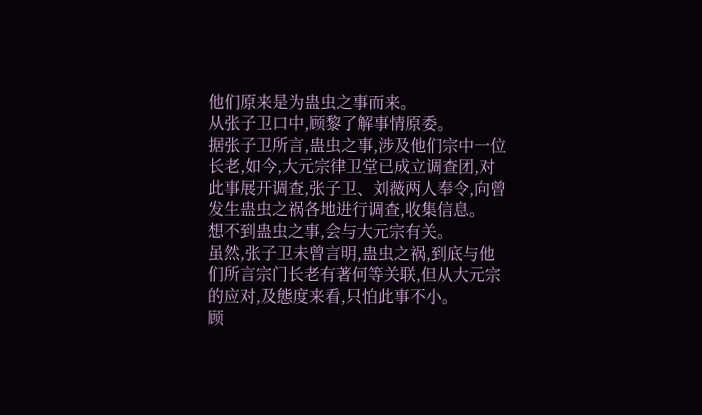他们原来是为蛊虫之事而来。
从张子卫口中,顾黎了解事情原委。
据张子卫所言,蛊虫之事,涉及他们宗中一位长老,如今,大元宗律卫堂已成立调查团,对此事展开调查,张子卫、刘薇两人奉令,向曾发生蛊虫之祸各地进行调查,收集信息。
想不到蛊虫之事,会与大元宗有关。
虽然,张子卫未曾言明,蛊虫之祸,到底与他们所言宗门长老有著何等关联,但从大元宗的应对,及態度来看,只怕此事不小。
顾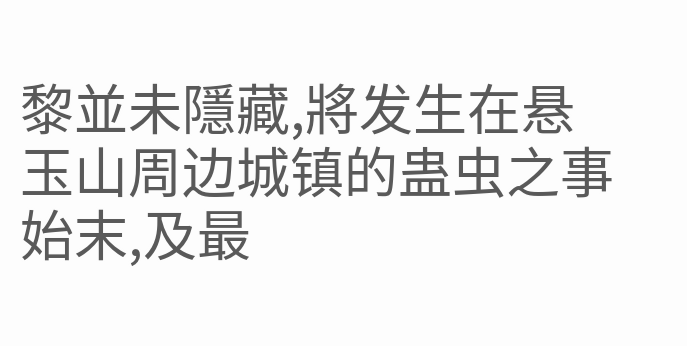黎並未隱藏,將发生在悬玉山周边城镇的蛊虫之事始末,及最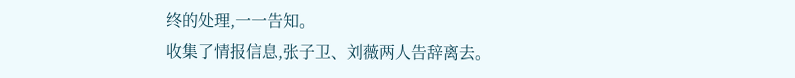终的处理,一一告知。
收集了情报信息,张子卫、刘薇两人告辞离去。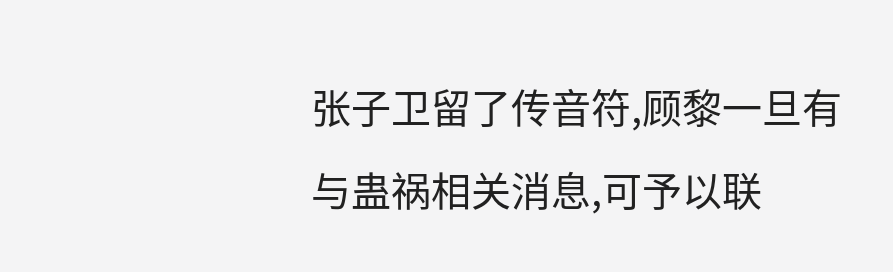张子卫留了传音符,顾黎一旦有与蛊祸相关消息,可予以联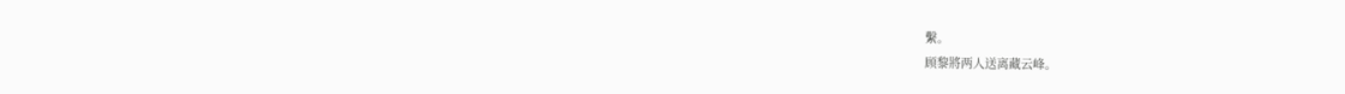繫。
顾黎將两人送离藏云峰。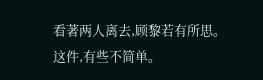看著两人离去,顾黎若有所思。
这件,有些不简单。